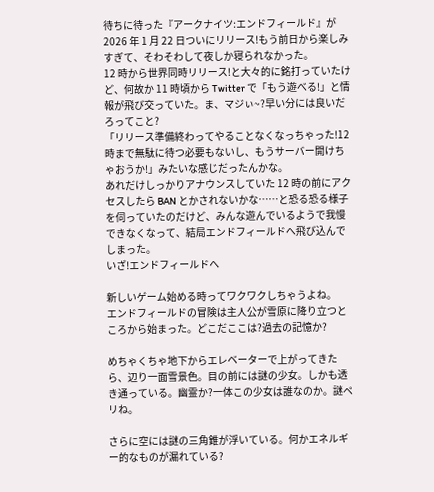待ちに待った『アークナイツ:エンドフィールド』が 2026 年 1 月 22 日ついにリリース!もう前日から楽しみすぎて、そわそわして夜しか寝られなかった。
12 時から世界同時リリース!と大々的に銘打っていたけど、何故か 11 時頃から Twitter で「もう遊べる!」と情報が飛び交っていた。ま、マジぃ~?早い分には良いだろってこと?
「リリース準備終わってやることなくなっちゃった!12 時まで無駄に待つ必要もないし、もうサーバー開けちゃおうか!」みたいな感じだったんかな。
あれだけしっかりアナウンスしていた 12 時の前にアクセスしたら BAN とかされないかな……と恐る恐る様子を伺っていたのだけど、みんな遊んでいるようで我慢できなくなって、結局エンドフィールドへ飛び込んでしまった。
いざ!エンドフィールドへ

新しいゲーム始める時ってワクワクしちゃうよね。
エンドフィールドの冒険は主人公が雪原に降り立つところから始まった。どこだここは?過去の記憶か?

めちゃくちゃ地下からエレベーターで上がってきたら、辺り一面雪景色。目の前には謎の少女。しかも透き通っている。幽霊か?一体この少女は誰なのか。謎ペリね。

さらに空には謎の三角錐が浮いている。何かエネルギー的なものが漏れている?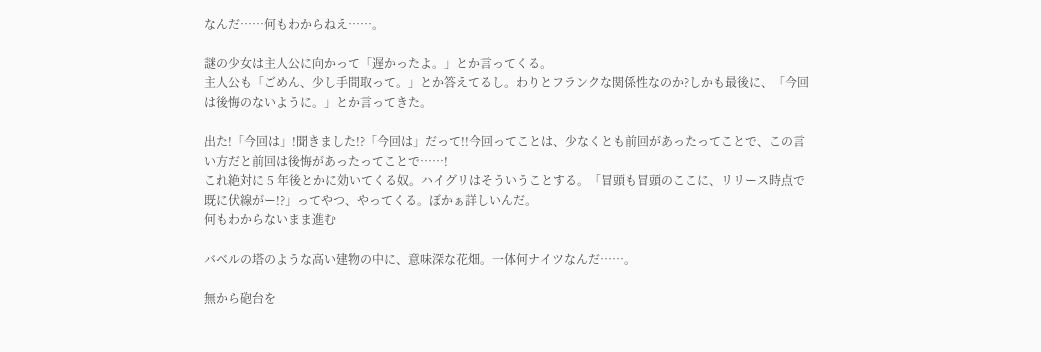なんだ……何もわからねえ……。

謎の少女は主人公に向かって「遅かったよ。」とか言ってくる。
主人公も「ごめん、少し手間取って。」とか答えてるし。わりとフランクな関係性なのか?しかも最後に、「今回は後悔のないように。」とか言ってきた。

出た!「今回は」!聞きました!?「今回は」だって!!今回ってことは、少なくとも前回があったってことで、この言い方だと前回は後悔があったってことで……!
これ絶対に 5 年後とかに効いてくる奴。ハイグリはそういうことする。「冒頭も冒頭のここに、リリース時点で既に伏線がー!?」ってやつ、やってくる。ぼかぁ詳しいんだ。
何もわからないまま進む

バベルの塔のような高い建物の中に、意味深な花畑。一体何ナイツなんだ……。

無から砲台を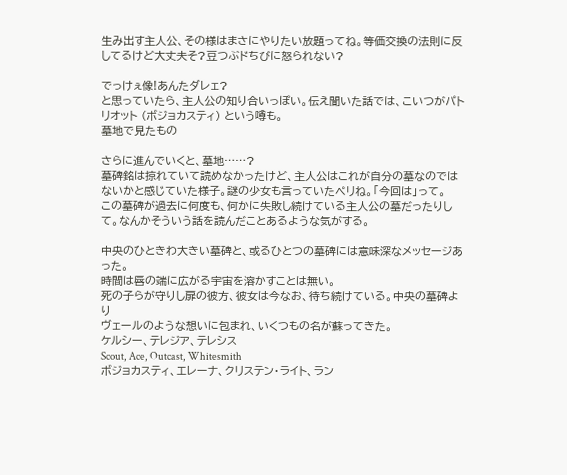生み出す主人公、その様はまさにやりたい放題ってね。等価交換の法則に反してるけど大丈夫そ?豆つぶドちびに怒られない?

でっけぇ像!あんたダレェ?
と思っていたら、主人公の知り合いっぽい。伝え聞いた話では、こいつがパトリオット (ボジョカスティ) という噂も。
墓地で見たもの

さらに進んでいくと、墓地……?
墓碑銘は掠れていて読めなかったけど、主人公はこれが自分の墓なのではないかと感じていた様子。謎の少女も言っていたペリね。「今回は」って。
この墓碑が過去に何度も、何かに失敗し続けている主人公の墓だったりして。なんかそういう話を読んだことあるような気がする。

中央のひときわ大きい墓碑と、或るひとつの墓碑には意味深なメッセージあった。
時間は唇の端に広がる宇宙を溶かすことは無い。
死の子らが守りし扉の彼方、彼女は今なお、待ち続けている。中央の墓碑より
ヴェールのような想いに包まれ、いくつもの名が蘇ってきた。
ケルシー、テレジア、テレシス
Scout, Ace, Outcast, Whitesmith
ボジョカスティ、エレーナ、クリステン・ライト、ラン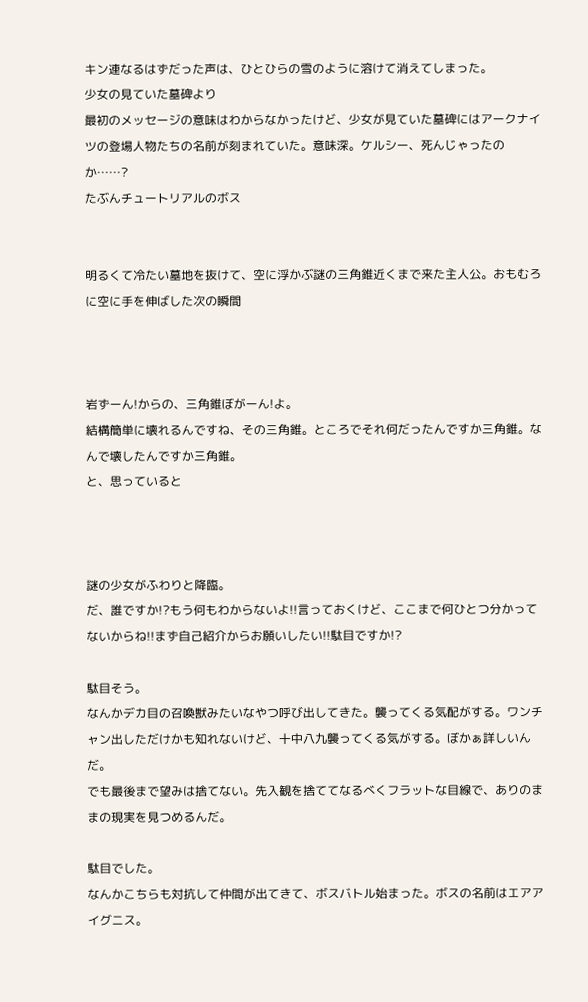キン連なるはずだった声は、ひとひらの雪のように溶けて消えてしまった。
少女の見ていた墓碑より
最初のメッセージの意味はわからなかったけど、少女が見ていた墓碑にはアークナイツの登場人物たちの名前が刻まれていた。意味深。ケルシー、死んじゃったのか……?
たぶんチュートリアルのボス


明るくて冷たい墓地を抜けて、空に浮かぶ謎の三角錐近くまで来た主人公。おもむろに空に手を伸ばした次の瞬間



岩ずーん!からの、三角錐ぼがーん!よ。
結構簡単に壊れるんですね、その三角錐。ところでそれ何だったんですか三角錐。なんで壊したんですか三角錐。
と、思っていると



謎の少女がふわりと降臨。
だ、誰ですか!?もう何もわからないよ!!言っておくけど、ここまで何ひとつ分かってないからね!!まず自己紹介からお願いしたい!!駄目ですか!?

駄目そう。
なんかデカ目の召喚獣みたいなやつ呼び出してきた。襲ってくる気配がする。ワンチャン出しただけかも知れないけど、十中八九襲ってくる気がする。ぼかぁ詳しいんだ。
でも最後まで望みは捨てない。先入観を捨ててなるべくフラットな目線で、ありのままの現実を見つめるんだ。

駄目でした。
なんかこちらも対抗して仲間が出てきて、ボスバトル始まった。ボスの名前はエアアイグニス。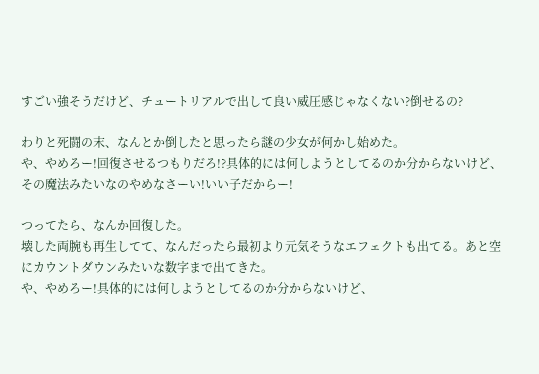すごい強そうだけど、チュートリアルで出して良い威圧感じゃなくない?倒せるの?

わりと死闘の末、なんとか倒したと思ったら謎の少女が何かし始めた。
や、やめろー!回復させるつもりだろ!?具体的には何しようとしてるのか分からないけど、その魔法みたいなのやめなさーい!いい子だからー!

つってたら、なんか回復した。
壊した両腕も再生してて、なんだったら最初より元気そうなエフェクトも出てる。あと空にカウントダウンみたいな数字まで出てきた。
や、やめろー!具体的には何しようとしてるのか分からないけど、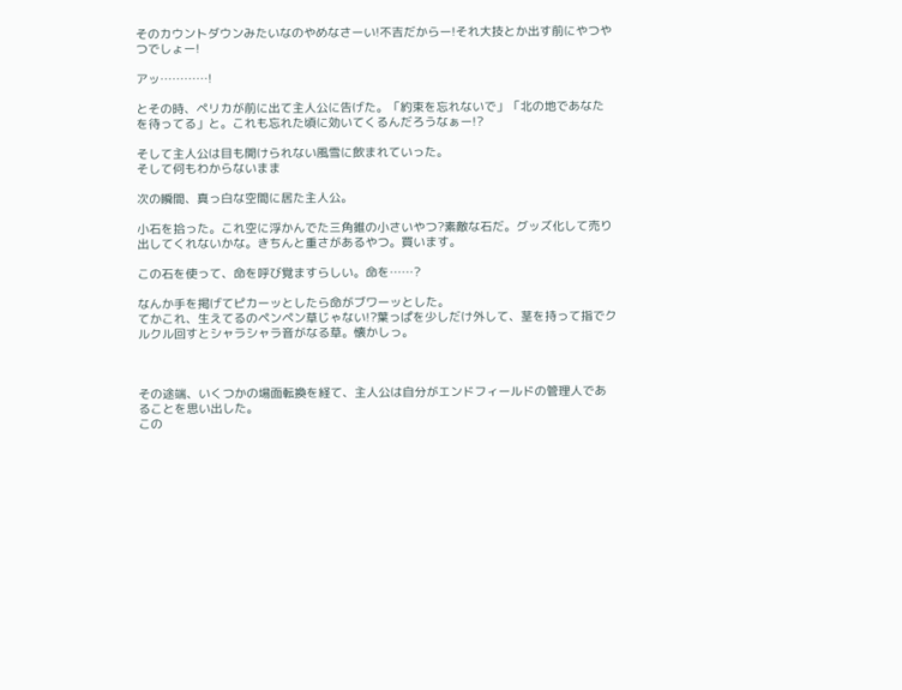そのカウントダウンみたいなのやめなさーい!不吉だからー!それ大技とか出す前にやつやつでしょー!

アッ…………!

とその時、ペリカが前に出て主人公に告げた。「約束を忘れないで」「北の地であなたを待ってる」と。これも忘れた頃に効いてくるんだろうなぁー!?

そして主人公は目も開けられない風雪に飲まれていった。
そして何もわからないまま

次の瞬間、真っ白な空間に居た主人公。

小石を拾った。これ空に浮かんでた三角錐の小さいやつ?素敵な石だ。グッズ化して売り出してくれないかな。きちんと重さがあるやつ。買います。

この石を使って、命を呼び覚ますらしい。命を……?

なんか手を掲げてピカーッとしたら命がブワーッとした。
てかこれ、生えてるのペンペン草じゃない!?葉っぱを少しだけ外して、茎を持って指でクルクル回すとシャラシャラ音がなる草。懐かしっ。



その途端、いくつかの場面転換を経て、主人公は自分がエンドフィールドの管理人であることを思い出した。
この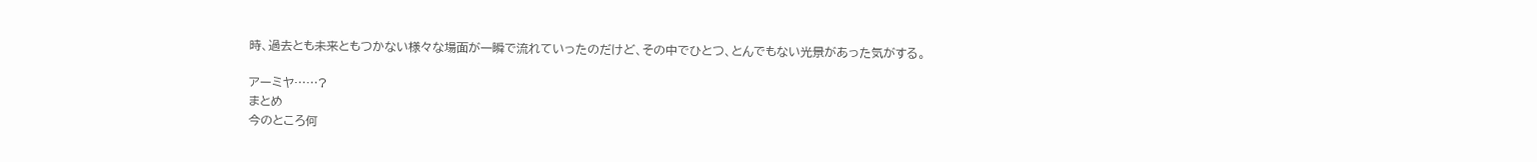時、過去とも未来ともつかない様々な場面が一瞬で流れていったのだけど、その中でひとつ、とんでもない光景があった気がする。

アーミヤ……?
まとめ
今のところ何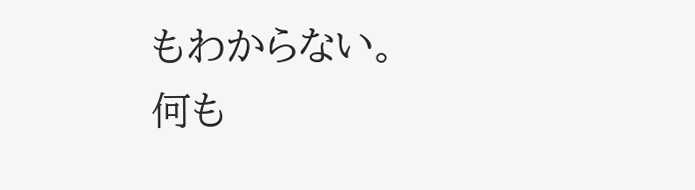もわからない。
何も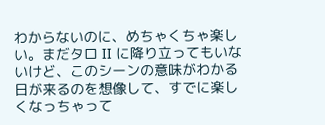わからないのに、めちゃくちゃ楽しい。まだタロ II に降り立ってもいないけど、このシーンの意味がわかる日が来るのを想像して、すでに楽しくなっちゃって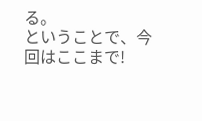る。
ということで、今回はここまで!